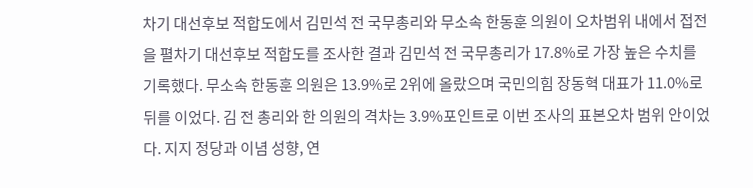차기 대선후보 적합도에서 김민석 전 국무총리와 무소속 한동훈 의원이 오차범위 내에서 접전을 펼차기 대선후보 적합도를 조사한 결과 김민석 전 국무총리가 17.8%로 가장 높은 수치를 기록했다. 무소속 한동훈 의원은 13.9%로 2위에 올랐으며 국민의힘 장동혁 대표가 11.0%로 뒤를 이었다. 김 전 총리와 한 의원의 격차는 3.9%포인트로 이번 조사의 표본오차 범위 안이었다. 지지 정당과 이념 성향, 연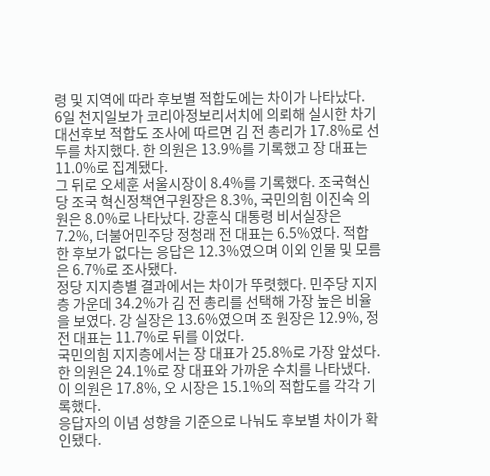령 및 지역에 따라 후보별 적합도에는 차이가 나타났다.
6일 천지일보가 코리아정보리서치에 의뢰해 실시한 차기 대선후보 적합도 조사에 따르면 김 전 총리가 17.8%로 선두를 차지했다. 한 의원은 13.9%를 기록했고 장 대표는 11.0%로 집계됐다.
그 뒤로 오세훈 서울시장이 8.4%를 기록했다. 조국혁신당 조국 혁신정책연구원장은 8.3%, 국민의힘 이진숙 의원은 8.0%로 나타났다. 강훈식 대통령 비서실장은 7.2%, 더불어민주당 정청래 전 대표는 6.5%였다. 적합한 후보가 없다는 응답은 12.3%였으며 이외 인물 및 모름은 6.7%로 조사됐다.
정당 지지층별 결과에서는 차이가 뚜렷했다. 민주당 지지층 가운데 34.2%가 김 전 총리를 선택해 가장 높은 비율을 보였다. 강 실장은 13.6%였으며 조 원장은 12.9%, 정 전 대표는 11.7%로 뒤를 이었다.
국민의힘 지지층에서는 장 대표가 25.8%로 가장 앞섰다. 한 의원은 24.1%로 장 대표와 가까운 수치를 나타냈다. 이 의원은 17.8%, 오 시장은 15.1%의 적합도를 각각 기록했다.
응답자의 이념 성향을 기준으로 나눠도 후보별 차이가 확인됐다.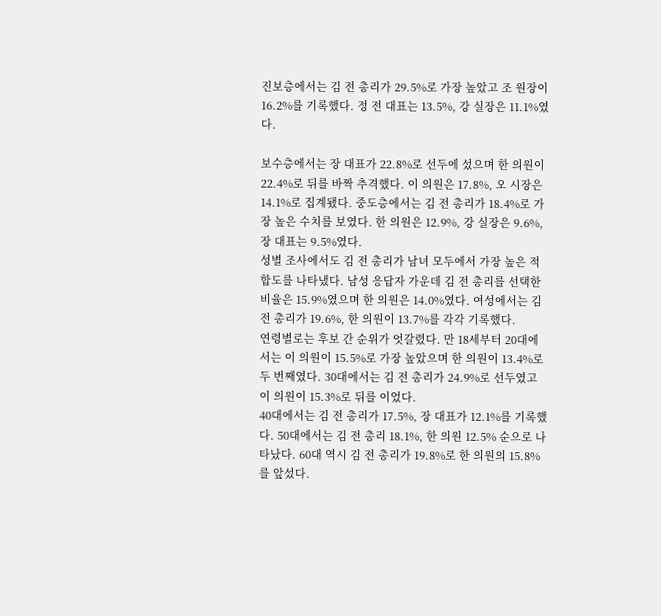진보층에서는 김 전 총리가 29.5%로 가장 높았고 조 원장이 16.2%를 기록했다. 정 전 대표는 13.5%, 강 실장은 11.1%였다.

보수층에서는 장 대표가 22.8%로 선두에 섰으며 한 의원이 22.4%로 뒤를 바짝 추격했다. 이 의원은 17.8%, 오 시장은 14.1%로 집계됐다. 중도층에서는 김 전 총리가 18.4%로 가장 높은 수치를 보였다. 한 의원은 12.9%, 강 실장은 9.6%, 장 대표는 9.5%였다.
성별 조사에서도 김 전 총리가 남녀 모두에서 가장 높은 적합도를 나타냈다. 남성 응답자 가운데 김 전 총리를 선택한 비율은 15.9%였으며 한 의원은 14.0%였다. 여성에서는 김 전 총리가 19.6%, 한 의원이 13.7%를 각각 기록했다.
연령별로는 후보 간 순위가 엇갈렸다. 만 18세부터 20대에서는 이 의원이 15.5%로 가장 높았으며 한 의원이 13.4%로 두 번째였다. 30대에서는 김 전 총리가 24.9%로 선두였고 이 의원이 15.3%로 뒤를 이었다.
40대에서는 김 전 총리가 17.5%, 장 대표가 12.1%를 기록했다. 50대에서는 김 전 총리 18.1%, 한 의원 12.5% 순으로 나타났다. 60대 역시 김 전 총리가 19.8%로 한 의원의 15.8%를 앞섰다.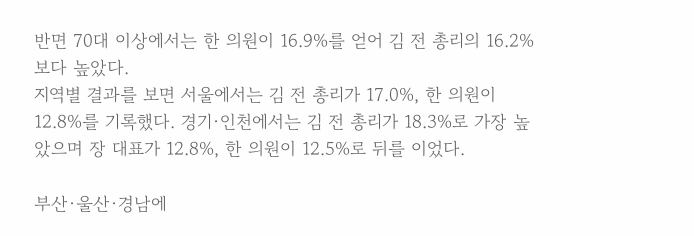반면 70대 이상에서는 한 의원이 16.9%를 얻어 김 전 총리의 16.2%보다 높았다.
지역별 결과를 보면 서울에서는 김 전 총리가 17.0%, 한 의원이 12.8%를 기록했다. 경기·인천에서는 김 전 총리가 18.3%로 가장 높았으며 장 대표가 12.8%, 한 의원이 12.5%로 뒤를 이었다.

부산·울산·경남에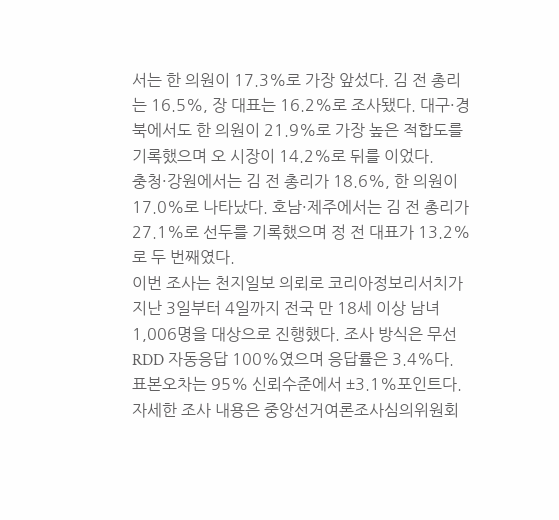서는 한 의원이 17.3%로 가장 앞섰다. 김 전 총리는 16.5%, 장 대표는 16.2%로 조사됐다. 대구·경북에서도 한 의원이 21.9%로 가장 높은 적합도를 기록했으며 오 시장이 14.2%로 뒤를 이었다.
충청·강원에서는 김 전 총리가 18.6%, 한 의원이 17.0%로 나타났다. 호남·제주에서는 김 전 총리가 27.1%로 선두를 기록했으며 정 전 대표가 13.2%로 두 번째였다.
이번 조사는 천지일보 의뢰로 코리아정보리서치가 지난 3일부터 4일까지 전국 만 18세 이상 남녀 1,006명을 대상으로 진행했다. 조사 방식은 무선 RDD 자동응답 100%였으며 응답률은 3.4%다. 표본오차는 95% 신뢰수준에서 ±3.1%포인트다. 자세한 조사 내용은 중앙선거여론조사심의위원회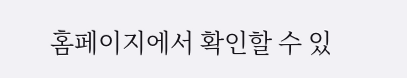홈페이지에서 확인할 수 있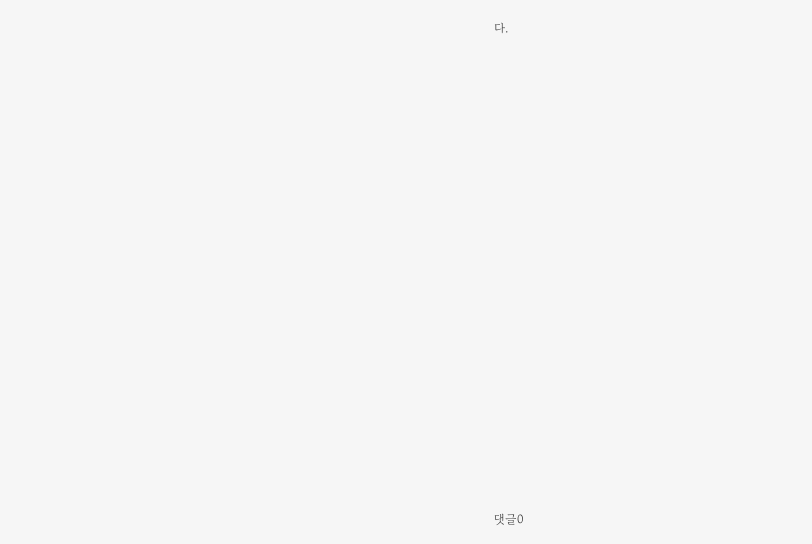다.




















댓글0